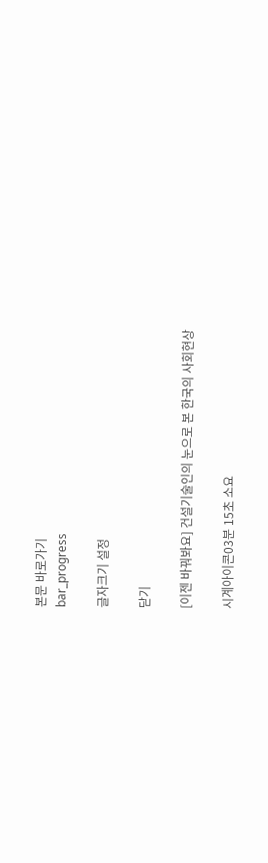본문 바로가기
bar_progress

글자크기 설정

닫기

[이젠 바꿔봐요] 건설기술인의 눈으로 본 한국의 사회현상

시계아이콘03분 15초 소요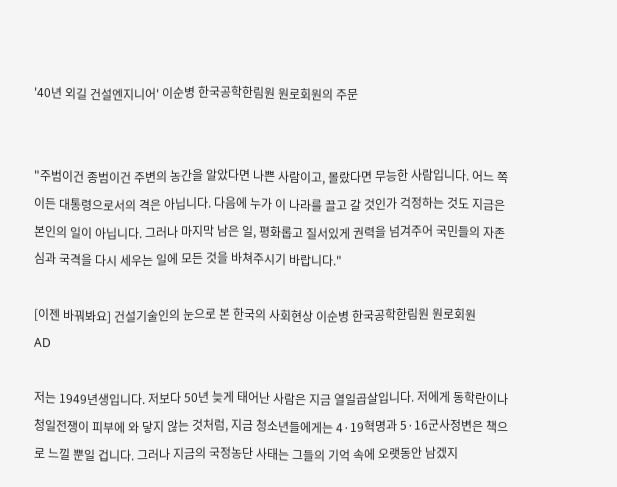'40년 외길 건설엔지니어' 이순병 한국공학한림원 원로회원의 주문


"주범이건 종범이건 주변의 농간을 알았다면 나쁜 사람이고, 몰랐다면 무능한 사람입니다. 어느 쪽이든 대통령으로서의 격은 아닙니다. 다음에 누가 이 나라를 끌고 갈 것인가 걱정하는 것도 지금은 본인의 일이 아닙니다. 그러나 마지막 남은 일, 평화롭고 질서있게 권력을 넘겨주어 국민들의 자존심과 국격을 다시 세우는 일에 모든 것을 바쳐주시기 바랍니다."

[이젠 바꿔봐요] 건설기술인의 눈으로 본 한국의 사회현상 이순병 한국공학한림원 원로회원
AD

저는 1949년생입니다. 저보다 50년 늦게 태어난 사람은 지금 열일곱살입니다. 저에게 동학란이나 청일전쟁이 피부에 와 닿지 않는 것처럼, 지금 청소년들에게는 4·19혁명과 5·16군사정변은 책으로 느낄 뿐일 겁니다. 그러나 지금의 국정농단 사태는 그들의 기억 속에 오랫동안 남겠지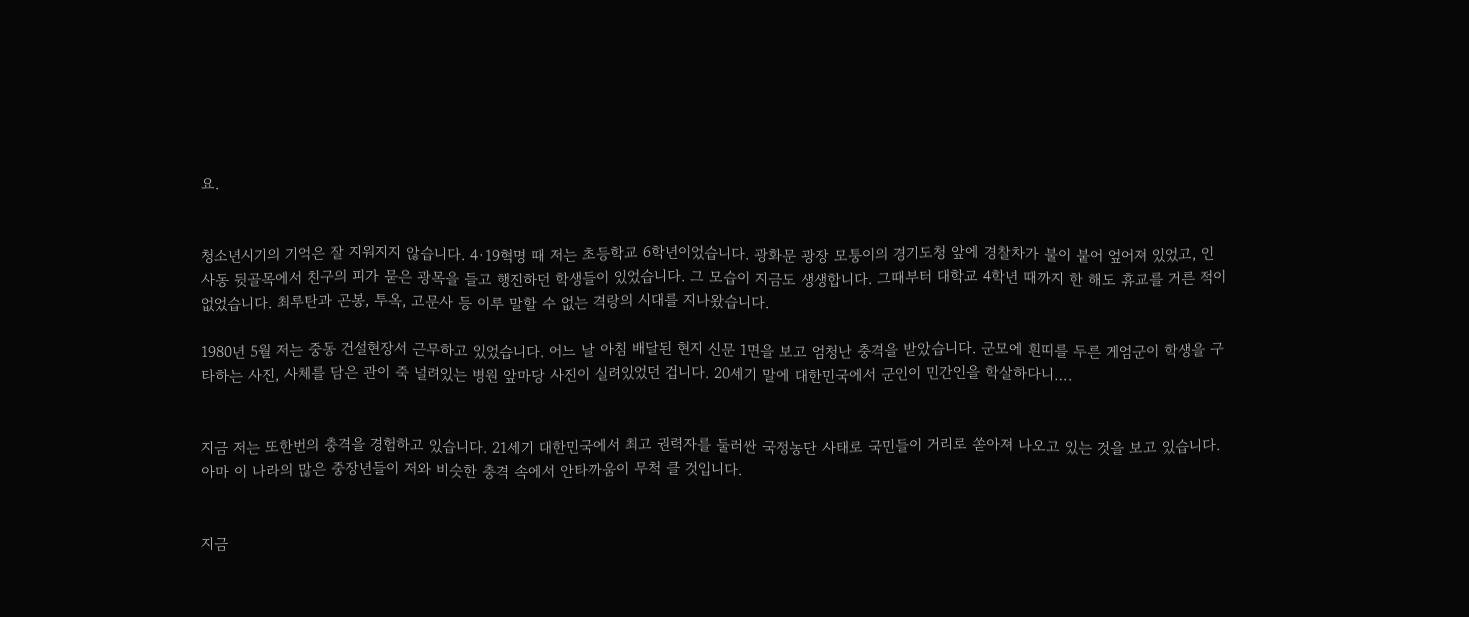요.


청소년시기의 기억은 잘 지워지지 않습니다. 4·19혁명 때 저는 초등학교 6학년이었습니다. 광화문 광장 모퉁이의 경기도청 앞에 경찰차가 불이 붙어 엎어져 있었고, 인사동 뒷골목에서 친구의 피가 묻은 광목을 들고 행진하던 학생들이 있었습니다. 그 모습이 지금도 생생합니다. 그때부터 대학교 4학년 때까지 한 해도 휴교를 거른 적이 없었습니다. 최루탄과 곤봉, 투옥, 고문사 등 이루 말할 수 없는 격랑의 시대를 지나왔습니다.

1980년 5월 저는 중동 건설현장서 근무하고 있었습니다. 어느 날 아침 배달된 현지 신문 1면을 보고 엄청난 충격을 받았습니다. 군모에 흰띠를 두른 게엄군이 학생을 구타하는 사진, 사체를 담은 관이 죽 널려있는 병원 앞마당 사진이 실려있었던 겁니다. 20세기 말에 대한민국에서 군인이 민간인을 학살하다니….


지금 저는 또한번의 충격을 경험하고 있습니다. 21세기 대한민국에서 최고 권력자를 둘러싼 국정농단 사태로 국민들이 거리로 쏟아져 나오고 있는 것을 보고 있습니다. 아마 이 나라의 많은 중장년들이 저와 비슷한 충격 속에서 안타까움이 무척 클 것입니다.


지금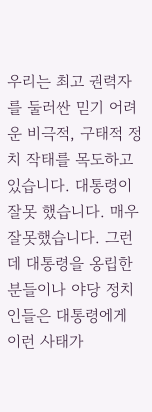우리는 최고 권력자를 둘러싼 믿기 어려운 비극적, 구태적 정치 작태를 목도하고 있습니다. 대통령이 잘못 했습니다. 매우 잘못했습니다. 그런데 대통령을 옹립한 분들이나 야당 정치인들은 대통령에게 이런 사태가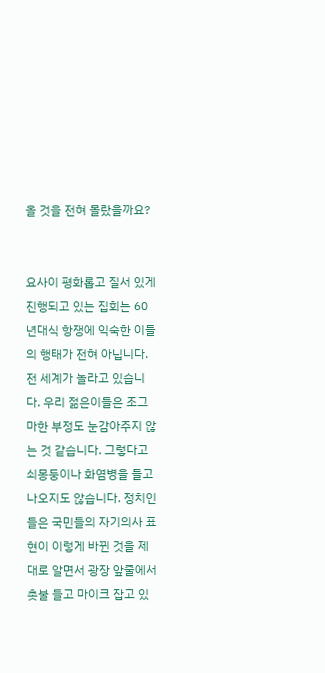올 것을 전혀 몰랐을까요?


요사이 평화롭고 질서 있게 진행되고 있는 집회는 60년대식 항쟁에 익숙한 이들의 행태가 전혀 아닙니다. 전 세계가 놀라고 있습니다. 우리 젊은이들은 조그마한 부정도 눈감아주지 않는 것 같습니다. 그렇다고 쇠몽둥이나 화염병을 들고 나오지도 않습니다. 정치인들은 국민들의 자기의사 표현이 이렇게 바뀐 것을 제대로 알면서 광장 앞줄에서 촛불 들고 마이크 잡고 있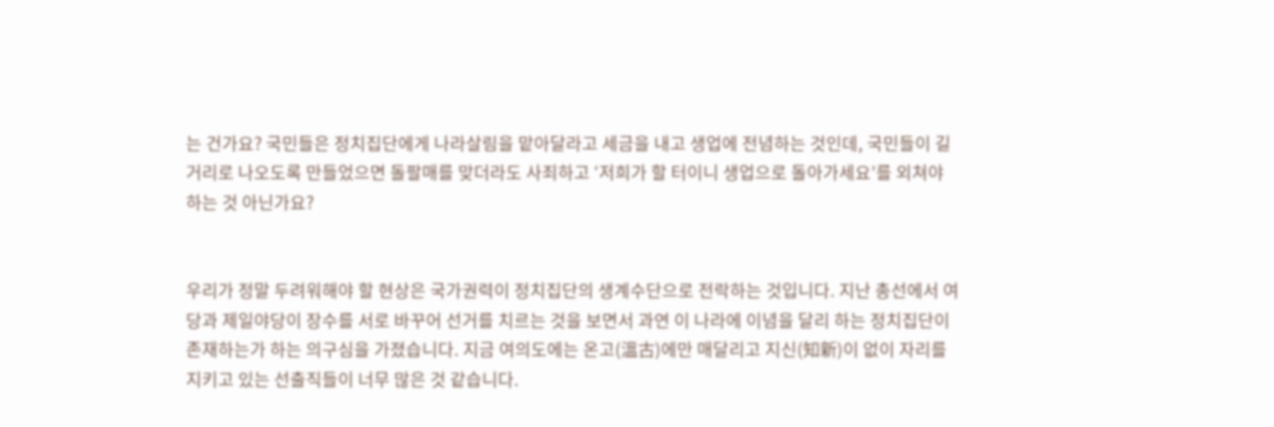는 건가요? 국민들은 정치집단에게 나라살림을 맡아달라고 세금을 내고 생업에 전념하는 것인데, 국민들이 길거리로 나오도록 만들었으면 돌팔매를 맞더라도 사죄하고 ‘저희가 할 터이니 생업으로 돌아가세요’를 외쳐야 하는 것 아닌가요?


우리가 정말 두려워해야 할 현상은 국가권력이 정치집단의 생계수단으로 전락하는 것입니다. 지난 총선에서 여당과 제일야당이 장수를 서로 바꾸어 선거를 치르는 것을 보면서 과연 이 나라에 이념을 달리 하는 정치집단이 존재하는가 하는 의구심을 가졌습니다. 지금 여의도에는 온고(溫古)에만 매달리고 지신(知新)이 없이 자리를 지키고 있는 선출직들이 너무 많은 것 같습니다.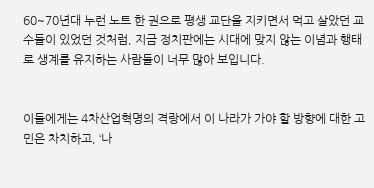60~70년대 누런 노트 한 권으로 평생 교단을 지키면서 먹고 살았던 교수들이 있었던 것처럼, 지금 정치판에는 시대에 맞지 않는 이념과 행태로 생계를 유지하는 사람들이 너무 많아 보입니다.


이들에게는 4차산업혁명의 격랑에서 이 나라가 가야 할 방향에 대한 고민은 차치하고, ‘나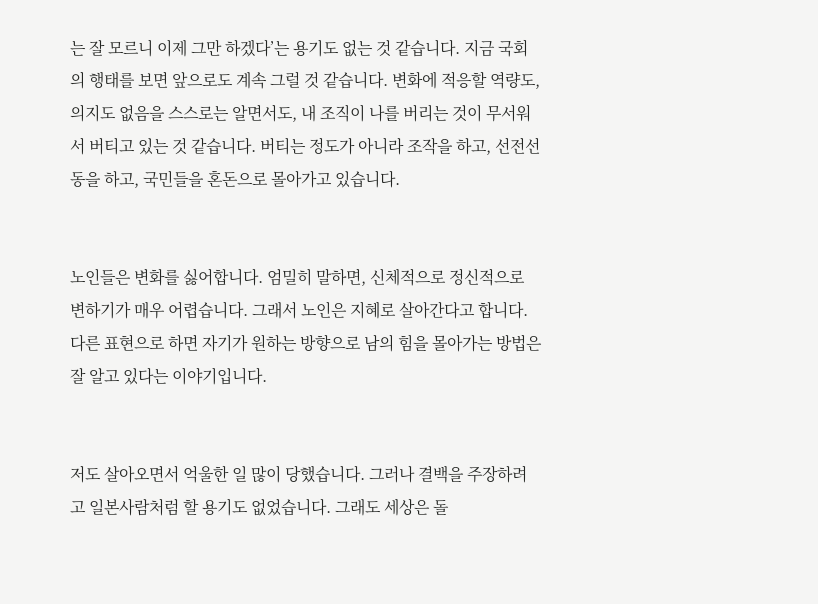는 잘 모르니 이제 그만 하겠다’는 용기도 없는 것 같습니다. 지금 국회의 행태를 보면 앞으로도 계속 그럴 것 같습니다. 변화에 적응할 역량도, 의지도 없음을 스스로는 알면서도, 내 조직이 나를 버리는 것이 무서워서 버티고 있는 것 같습니다. 버티는 정도가 아니라 조작을 하고, 선전선동을 하고, 국민들을 혼돈으로 몰아가고 있습니다.


노인들은 변화를 싫어합니다. 엄밀히 말하면, 신체적으로 정신적으로 변하기가 매우 어렵습니다. 그래서 노인은 지혜로 살아간다고 합니다. 다른 표현으로 하면 자기가 원하는 방향으로 남의 힘을 몰아가는 방법은 잘 알고 있다는 이야기입니다.


저도 살아오면서 억울한 일 많이 당했습니다. 그러나 결백을 주장하려고 일본사람처럼 할 용기도 없었습니다. 그래도 세상은 돌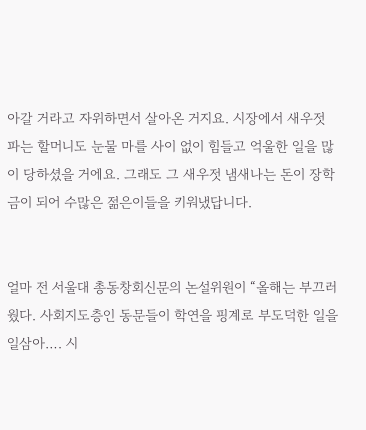아갈 거라고 자위하면서 살아온 거지요. 시장에서 새우젓 파는 할머니도 눈물 마를 사이 없이 힘들고 억울한 일을 많이 당하셨을 거에요. 그래도 그 새우젓 냄새나는 돈이 장학금이 되어 수많은 젊은이들을 키워냈답니다.


얼마 전 서울대 총동창회신문의 논설위원이 “올해는 부끄러웠다. 사회지도층인 동문들이 학연을 핑계로 부도덕한 일을 일삼아…. 시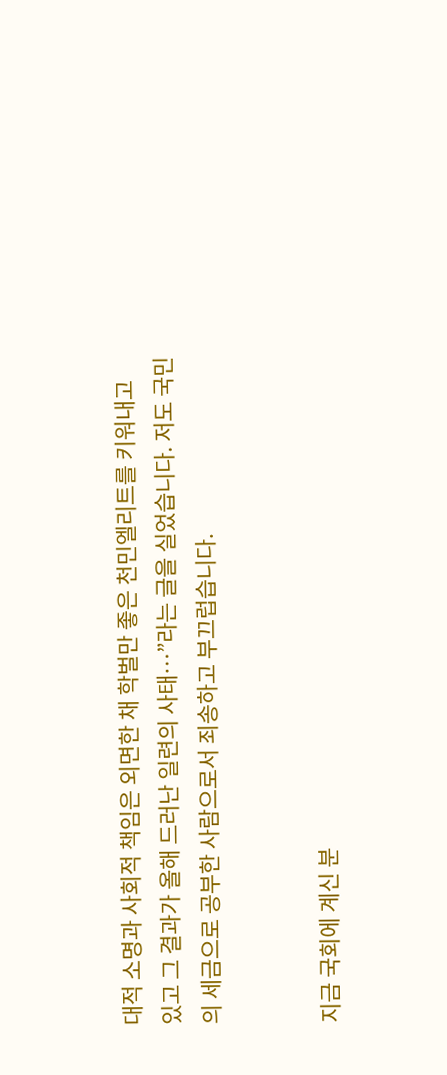대적 소명과 사회적 책임은 외면한 채 학벌만 좋은 천민엘리트를 키워내고 있고 그 결과가 올해 드러난 일련의 사태…”라는 글을 실었습니다. 저도 국민의 세금으로 공부한 사람으로서 죄송하고 부끄럽습니다.


지금 국회에 계신 분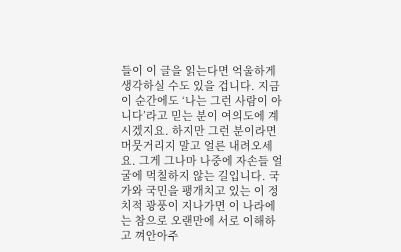들이 이 글을 읽는다면 억울하게 생각하실 수도 있을 겁니다. 지금 이 순간에도 ‘나는 그런 사람이 아니다’라고 믿는 분이 여의도에 계시겠지요. 하지만 그런 분이라면 머뭇거리지 말고 얼른 내려오세요. 그게 그나마 나중에 자손들 얼굴에 먹칠하지 않는 길입니다. 국가와 국민을 팽개치고 있는 이 정치적 광풍이 지나가면 이 나라에는 참으로 오랜만에 서로 이해하고 껴안아주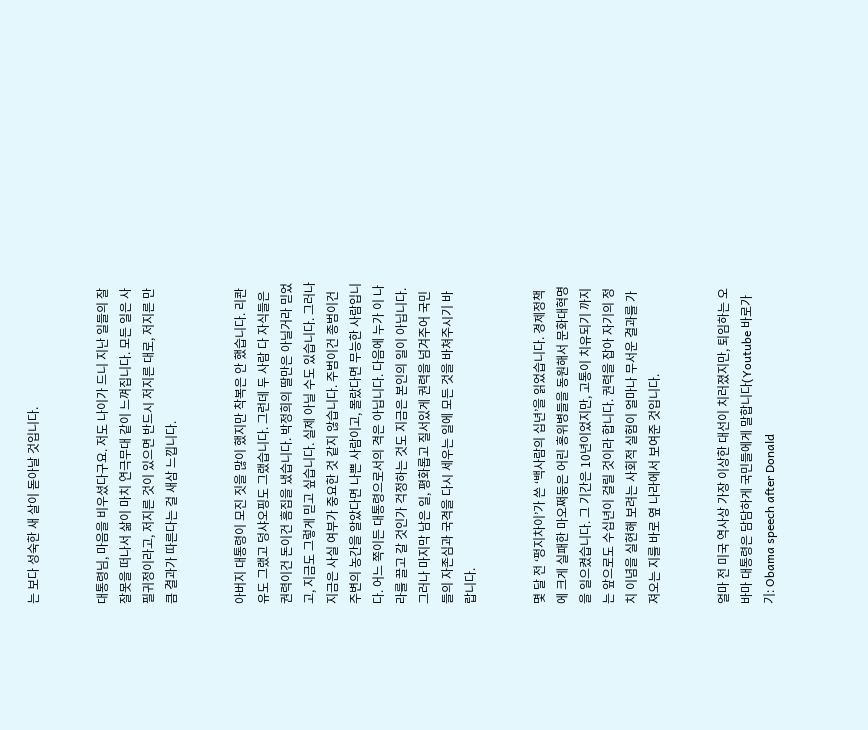는 보다 성숙한 새 살이 돋아날 것입니다.


대통령님, 마음을 비우셨다구요. 저도 나이가 드니 지난 일들의 잘 잘못을 떠나서 삶이 마치 연극무대 같이 느껴집니다. 모든 일은 사필귀정이라고, 저지른 것이 있으면 반드시 저지른 대로, 저지른 만큼 결과가 따른다는 걸 새삼 느낍니다.


아버지 대통령이 모진 짓을 많이 했지만 착복은 안 했습니다. 리콴유도 그랬고 덩샤오핑도 그랬습니다. 그런데 두 사람 다 자식들은 권력이건 돈이건 흠집을 냈습니다. 박정희의 딸만은 아닐거라 믿었고, 지금도 그렇게 믿고 싶습니다. 실제 아닐 수도 있습니다. 그러나 지금은 사실 여부가 중요한 것 같지 않습니다. 주범이건 종범이건 주변의 농간을 알았다면 나쁜 사람이고, 몰랐다면 무능한 사람입니다. 어느 쪽이든 대통령으로서의 격은 아닙니다. 다음에 누가 이 나라를 끌고 갈 것인가 걱정하는 것도 지금은 본인의 일이 아닙니다. 그러나 마지막 남은 일, 평화롭고 질서있게 권력을 넘겨주어 국민들의 자존심과 국격을 다시 세우는 일에 모든 것을 바쳐주시기 바랍니다.


몇 달 전 ‘펑지차이’가 쓴 ‘백사람의 십년’을 읽었습니다. 경제정책에 크게 실패한 마오쩌둥은 어린 홍위병들을 동원해서 문화대혁명을 일으켰습니다. 그 기간은 10년이었지만, 고통이 치유되기 까지는 앞으로도 수십년이 걸릴 것이라 합니다. 권력을 잡아 자기의 정치 이념을 실현해 보려는 사회적 실험이 얼마나 무서운 결과를 가져오는 지를 바로 옆 나라에서 보여준 것입니다.


얼마 전 미국 역사상 가장 이상한 대선이 치러졌지만, 퇴임하는 오바마 대통령은 담담하게 국민들에게 말합니다(Youtube 바로가기: Obama speech after Donald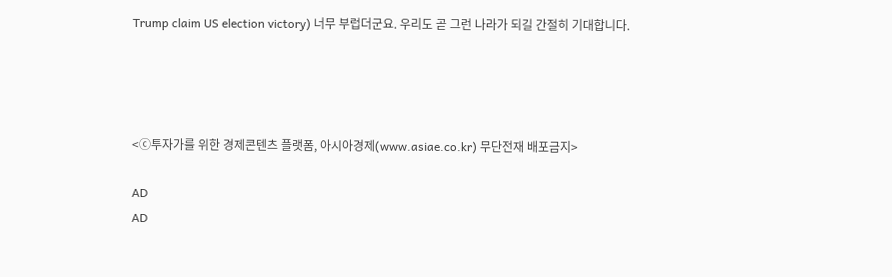Trump claim US election victory) 너무 부럽더군요. 우리도 곧 그런 나라가 되길 간절히 기대합니다.




<ⓒ투자가를 위한 경제콘텐츠 플랫폼, 아시아경제(www.asiae.co.kr) 무단전재 배포금지>

AD
AD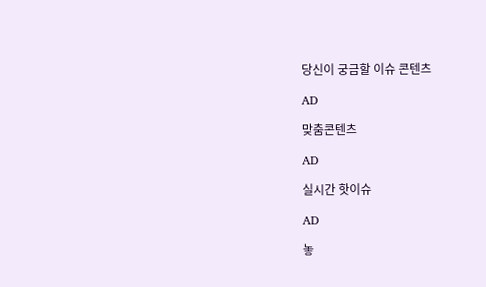당신이 궁금할 이슈 콘텐츠

AD

맞춤콘텐츠

AD

실시간 핫이슈

AD

놓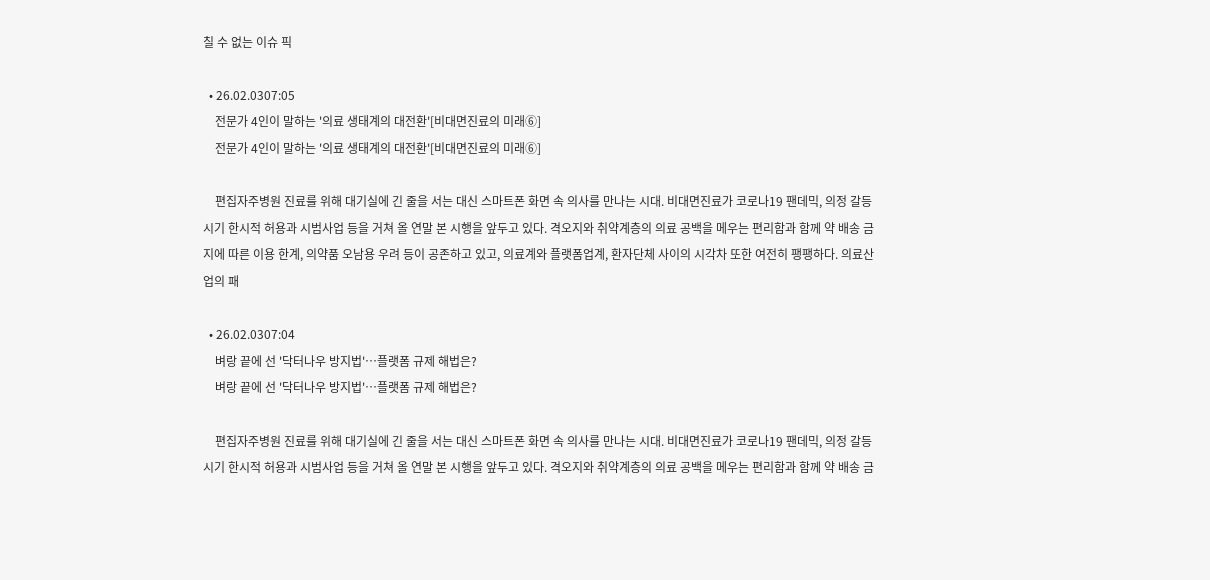칠 수 없는 이슈 픽

  • 26.02.0307:05
    전문가 4인이 말하는 '의료 생태계의 대전환'[비대면진료의 미래⑥]
    전문가 4인이 말하는 '의료 생태계의 대전환'[비대면진료의 미래⑥]

    편집자주병원 진료를 위해 대기실에 긴 줄을 서는 대신 스마트폰 화면 속 의사를 만나는 시대. 비대면진료가 코로나19 팬데믹, 의정 갈등 시기 한시적 허용과 시범사업 등을 거쳐 올 연말 본 시행을 앞두고 있다. 격오지와 취약계층의 의료 공백을 메우는 편리함과 함께 약 배송 금지에 따른 이용 한계, 의약품 오남용 우려 등이 공존하고 있고, 의료계와 플랫폼업계, 환자단체 사이의 시각차 또한 여전히 팽팽하다. 의료산업의 패

  • 26.02.0307:04
    벼랑 끝에 선 '닥터나우 방지법'…플랫폼 규제 해법은?
    벼랑 끝에 선 '닥터나우 방지법'…플랫폼 규제 해법은?

    편집자주병원 진료를 위해 대기실에 긴 줄을 서는 대신 스마트폰 화면 속 의사를 만나는 시대. 비대면진료가 코로나19 팬데믹, 의정 갈등 시기 한시적 허용과 시범사업 등을 거쳐 올 연말 본 시행을 앞두고 있다. 격오지와 취약계층의 의료 공백을 메우는 편리함과 함께 약 배송 금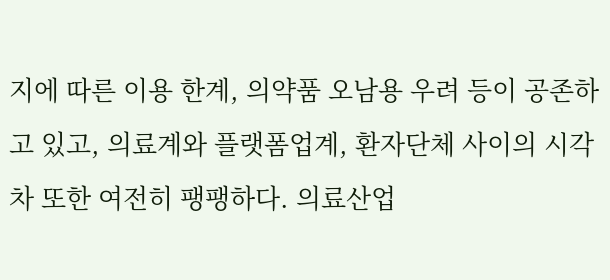지에 따른 이용 한계, 의약품 오남용 우려 등이 공존하고 있고, 의료계와 플랫폼업계, 환자단체 사이의 시각차 또한 여전히 팽팽하다. 의료산업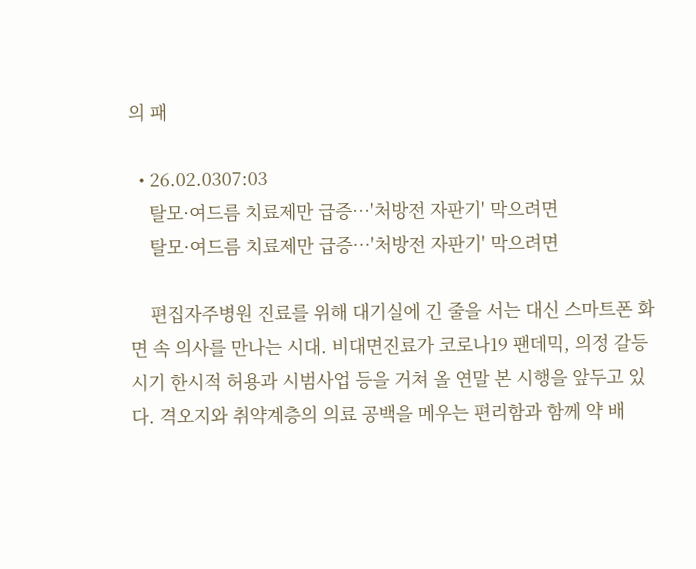의 패

  • 26.02.0307:03
    탈모·여드름 치료제만 급증…'처방전 자판기' 막으려면
    탈모·여드름 치료제만 급증…'처방전 자판기' 막으려면

    편집자주병원 진료를 위해 대기실에 긴 줄을 서는 대신 스마트폰 화면 속 의사를 만나는 시대. 비대면진료가 코로나19 팬데믹, 의정 갈등 시기 한시적 허용과 시범사업 등을 거쳐 올 연말 본 시행을 앞두고 있다. 격오지와 취약계층의 의료 공백을 메우는 편리함과 함께 약 배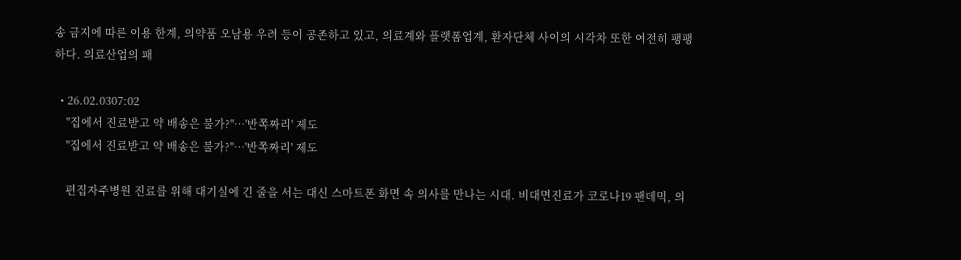송 금지에 따른 이용 한계, 의약품 오남용 우려 등이 공존하고 있고, 의료계와 플랫폼업계, 환자단체 사이의 시각차 또한 여전히 팽팽하다. 의료산업의 패

  • 26.02.0307:02
    "집에서 진료받고 약 배송은 불가?"…'반쪽짜리' 제도
    "집에서 진료받고 약 배송은 불가?"…'반쪽짜리' 제도

    편집자주병원 진료를 위해 대기실에 긴 줄을 서는 대신 스마트폰 화면 속 의사를 만나는 시대. 비대면진료가 코로나19 팬데믹, 의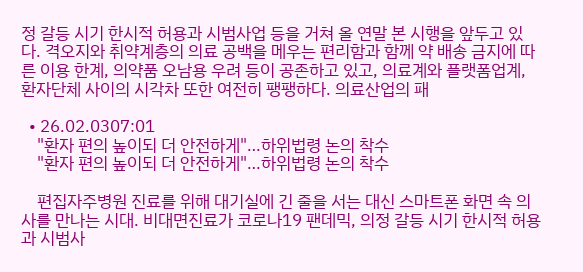정 갈등 시기 한시적 허용과 시범사업 등을 거쳐 올 연말 본 시행을 앞두고 있다. 격오지와 취약계층의 의료 공백을 메우는 편리함과 함께 약 배송 금지에 따른 이용 한계, 의약품 오남용 우려 등이 공존하고 있고, 의료계와 플랫폼업계, 환자단체 사이의 시각차 또한 여전히 팽팽하다. 의료산업의 패

  • 26.02.0307:01
    "환자 편의 높이되 더 안전하게"…하위법령 논의 착수
    "환자 편의 높이되 더 안전하게"…하위법령 논의 착수

    편집자주병원 진료를 위해 대기실에 긴 줄을 서는 대신 스마트폰 화면 속 의사를 만나는 시대. 비대면진료가 코로나19 팬데믹, 의정 갈등 시기 한시적 허용과 시범사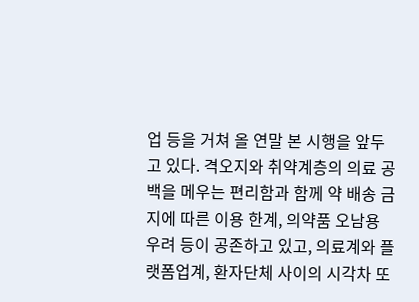업 등을 거쳐 올 연말 본 시행을 앞두고 있다. 격오지와 취약계층의 의료 공백을 메우는 편리함과 함께 약 배송 금지에 따른 이용 한계, 의약품 오남용 우려 등이 공존하고 있고, 의료계와 플랫폼업계, 환자단체 사이의 시각차 또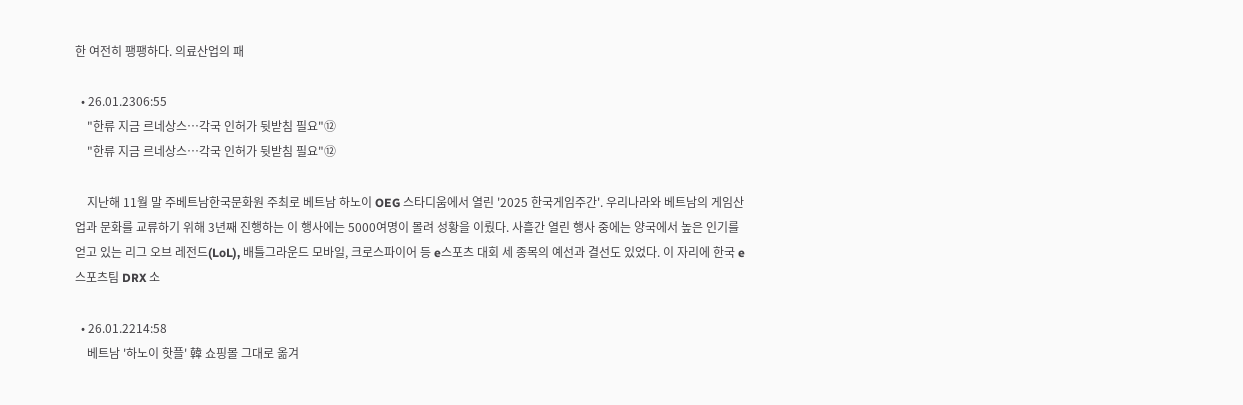한 여전히 팽팽하다. 의료산업의 패

  • 26.01.2306:55
    "한류 지금 르네상스…각국 인허가 뒷받침 필요"⑫
    "한류 지금 르네상스…각국 인허가 뒷받침 필요"⑫

    지난해 11월 말 주베트남한국문화원 주최로 베트남 하노이 OEG 스타디움에서 열린 '2025 한국게임주간'. 우리나라와 베트남의 게임산업과 문화를 교류하기 위해 3년째 진행하는 이 행사에는 5000여명이 몰려 성황을 이뤘다. 사흘간 열린 행사 중에는 양국에서 높은 인기를 얻고 있는 리그 오브 레전드(LoL), 배틀그라운드 모바일, 크로스파이어 등 e스포츠 대회 세 종목의 예선과 결선도 있었다. 이 자리에 한국 e스포츠팀 DRX 소

  • 26.01.2214:58
    베트남 '하노이 핫플' 韓 쇼핑몰 그대로 옮겨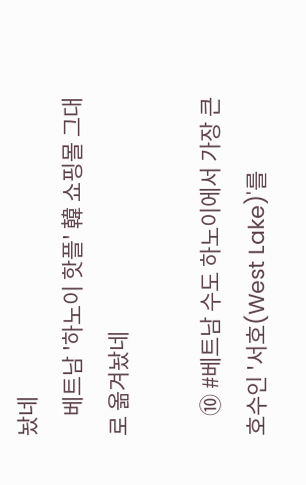놨네
    베트남 '하노이 핫플' 韓 쇼핑몰 그대로 옮겨놨네

    ⑩ #베트남 수도 하노이에서 가장 큰 호수인 '서호(West Lake)'를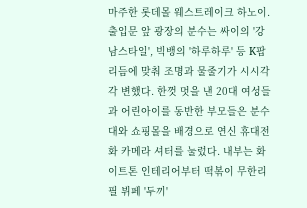마주한 롯데몰 웨스트레이크 하노이. 출입문 앞 광장의 분수는 싸이의 '강남스타일', 빅뱅의 '하루하루' 등 K팝 리듬에 맞춰 조명과 물줄기가 시시각각 변했다. 한껏 멋을 낸 20대 여성들과 어린아이를 동반한 부모들은 분수대와 쇼핑몰을 배경으로 연신 휴대전화 카메라 셔터를 눌렀다. 내부는 화이트톤 인테리어부터 떡볶이 무한리필 뷔페 '두끼'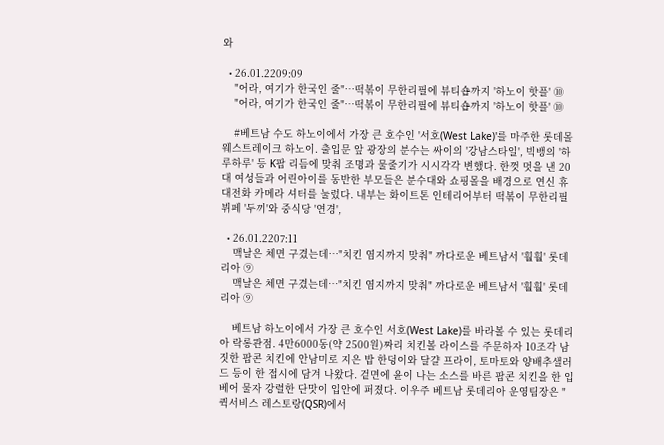와

  • 26.01.2209:09
    "어라, 여기가 한국인 줄"…떡볶이 무한리필에 뷰티숍까지 '하노이 핫플' ⑩
    "어라, 여기가 한국인 줄"…떡볶이 무한리필에 뷰티숍까지 '하노이 핫플' ⑩

    #베트남 수도 하노이에서 가장 큰 호수인 '서호(West Lake)'를 마주한 롯데몰 웨스트레이크 하노이. 출입문 앞 광장의 분수는 싸이의 '강남스타일', 빅뱅의 '하루하루' 등 K팝 리듬에 맞춰 조명과 물줄기가 시시각각 변했다. 한껏 멋을 낸 20대 여성들과 어린아이를 동반한 부모들은 분수대와 쇼핑몰을 배경으로 연신 휴대전화 카메라 셔터를 눌렀다. 내부는 화이트톤 인테리어부터 떡볶이 무한리필 뷔페 '두끼'와 중식당 '연경',

  • 26.01.2207:11
    맥날은 체면 구겼는데…"치킨 염지까지 맞춰" 까다로운 베트남서 '훨훨' 롯데리아 ⑨
    맥날은 체면 구겼는데…"치킨 염지까지 맞춰" 까다로운 베트남서 '훨훨' 롯데리아 ⑨

    베트남 하노이에서 가장 큰 호수인 서호(West Lake)를 바라볼 수 있는 롯데리아 락롱콴점. 4만6000동(약 2500원)짜리 치킨볼 라이스를 주문하자 10조각 남짓한 팝콘 치킨에 안남미로 지은 밥 한덩이와 달걀 프라이, 토마토와 양배추샐러드 등이 한 접시에 담겨 나왔다. 겉면에 윤이 나는 소스를 바른 팝콘 치킨을 한 입 베어 물자 강렬한 단맛이 입안에 퍼졌다. 이우주 베트남 롯데리아 운영팀장은 "퀵서비스 레스토랑(QSR)에서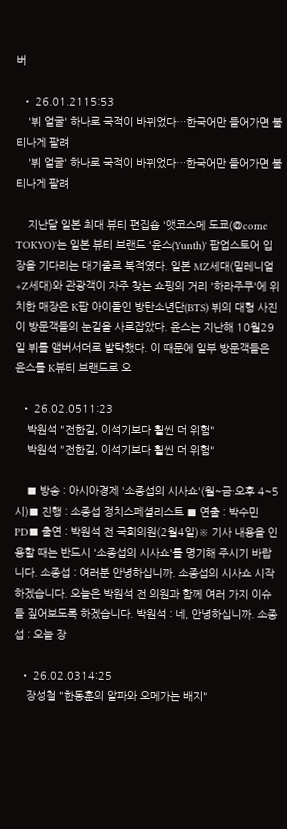버

  • 26.01.2115:53
    '뷔 얼굴' 하나로 국적이 바뀌었다…한국어만 들어가면 불티나게 팔려
    '뷔 얼굴' 하나로 국적이 바뀌었다…한국어만 들어가면 불티나게 팔려

    지난달 일본 최대 뷰티 편집숍 '앳코스메 도쿄(@come TOKYO)'는 일본 뷰티 브랜드 '윤스(Yunth)' 팝업스토어 입장을 기다리는 대기줄로 북적였다. 일본 MZ세대(밀레니얼+Z세대)와 관광객이 자주 찾는 쇼핑의 거리 '하라주쿠'에 위치한 매장은 K팝 아이돌인 방탄소년단(BTS) 뷔의 대형 사진이 방문객들의 눈길을 사로잡았다. 윤스는 지난해 10월29일 뷔를 앰버서더로 발탁했다. 이 때문에 일부 방문객들은 윤스를 K뷰티 브랜드로 오

  • 26.02.0511:23
    박원석 "전한길, 이석기보다 훨씬 더 위험"
    박원석 "전한길, 이석기보다 훨씬 더 위험"

    ■ 방송 : 아시아경제 '소종섭의 시사쇼'(월~금·오후 4~5시)■ 진행 : 소종섭 정치스페셜리스트 ■ 연출 : 박수민 PD■ 출연 : 박원석 전 국회의원(2월4일)※ 기사 내용을 인용할 때는 반드시 '소종섭의 시사쇼'를 명기해 주시기 바랍니다. 소종섭 : 여러분 안녕하십니까. 소종섭의 시사쇼 시작하겠습니다. 오늘은 박원석 전 의원과 함께 여러 가지 이슈들 짚어보도록 하겠습니다. 박원석 : 네, 안녕하십니까. 소종섭 : 오늘 장

  • 26.02.0314:25
    장성철 "한동훈의 알파와 오메가는 배지"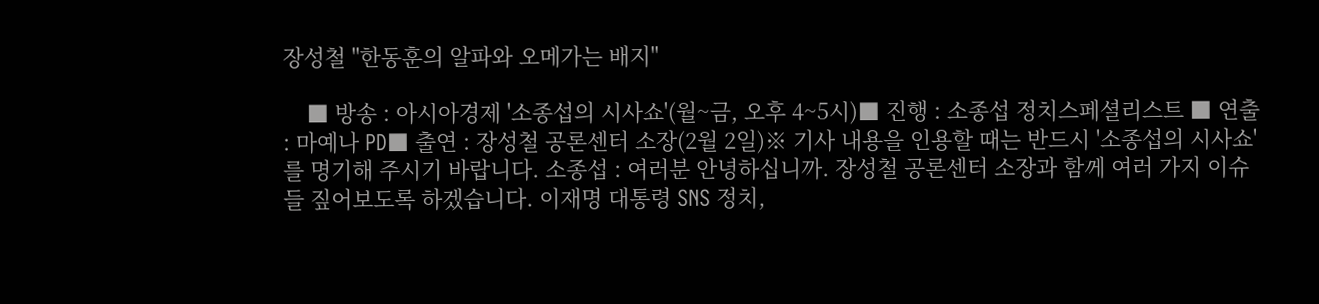장성철 "한동훈의 알파와 오메가는 배지"

    ■ 방송 : 아시아경제 '소종섭의 시사쇼'(월~금, 오후 4~5시)■ 진행 : 소종섭 정치스페셜리스트 ■ 연출 : 마예나 PD■ 출연 : 장성철 공론센터 소장(2월 2일)※ 기사 내용을 인용할 때는 반드시 '소종섭의 시사쇼'를 명기해 주시기 바랍니다. 소종섭 : 여러분 안녕하십니까. 장성철 공론센터 소장과 함께 여러 가지 이슈들 짚어보도록 하겠습니다. 이재명 대통령 SNS 정치,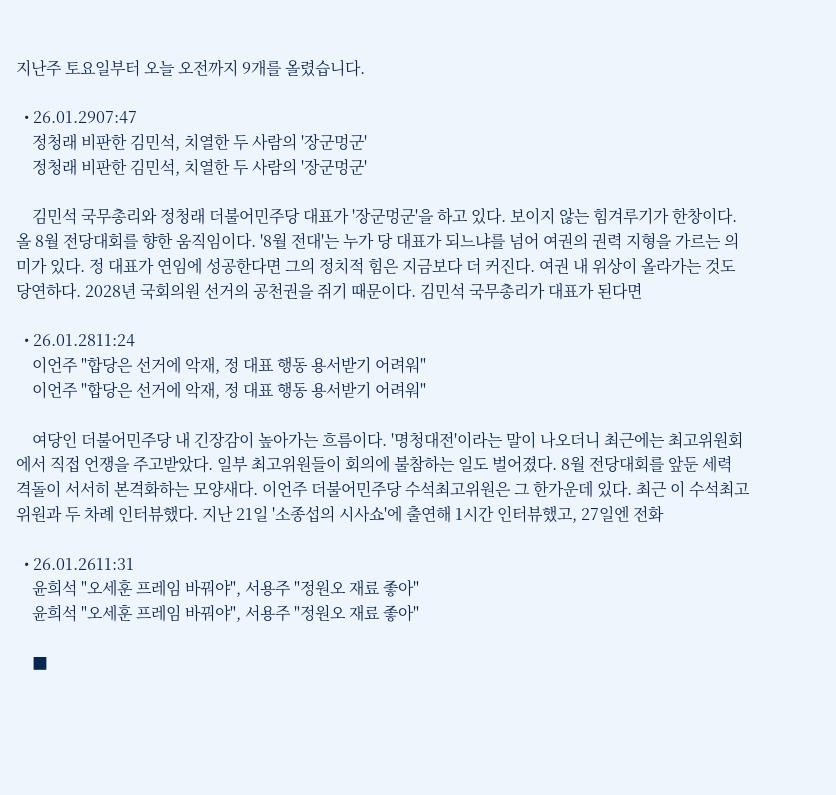지난주 토요일부터 오늘 오전까지 9개를 올렸습니다.

  • 26.01.2907:47
    정청래 비판한 김민석, 치열한 두 사람의 '장군멍군'
    정청래 비판한 김민석, 치열한 두 사람의 '장군멍군'

    김민석 국무총리와 정청래 더불어민주당 대표가 '장군멍군'을 하고 있다. 보이지 않는 힘겨루기가 한창이다. 올 8월 전당대회를 향한 움직임이다. '8월 전대'는 누가 당 대표가 되느냐를 넘어 여권의 권력 지형을 가르는 의미가 있다. 정 대표가 연임에 성공한다면 그의 정치적 힘은 지금보다 더 커진다. 여권 내 위상이 올라가는 것도 당연하다. 2028년 국회의원 선거의 공천권을 쥐기 때문이다. 김민석 국무총리가 대표가 된다면

  • 26.01.2811:24
    이언주 "합당은 선거에 악재, 정 대표 행동 용서받기 어려워"
    이언주 "합당은 선거에 악재, 정 대표 행동 용서받기 어려워"

    여당인 더불어민주당 내 긴장감이 높아가는 흐름이다. '명청대전'이라는 말이 나오더니 최근에는 최고위원회에서 직접 언쟁을 주고받았다. 일부 최고위원들이 회의에 불참하는 일도 벌어졌다. 8월 전당대회를 앞둔 세력 격돌이 서서히 본격화하는 모양새다. 이언주 더불어민주당 수석최고위원은 그 한가운데 있다. 최근 이 수석최고위원과 두 차례 인터뷰했다. 지난 21일 '소종섭의 시사쇼'에 출연해 1시간 인터뷰했고, 27일엔 전화

  • 26.01.2611:31
    윤희석 "오세훈 프레임 바꿔야", 서용주 "정원오 재료 좋아"
    윤희석 "오세훈 프레임 바꿔야", 서용주 "정원오 재료 좋아"

    ■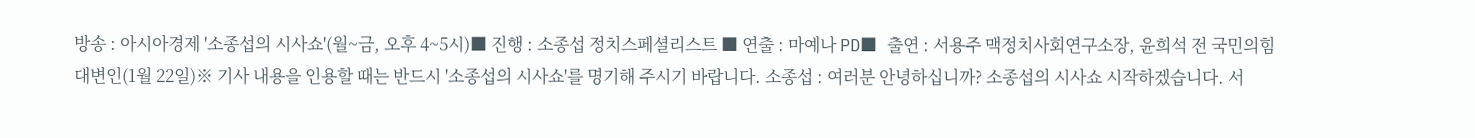방송 : 아시아경제 '소종섭의 시사쇼'(월~금, 오후 4~5시)■ 진행 : 소종섭 정치스페셜리스트 ■ 연출 : 마예나 PD■ 출연 : 서용주 맥정치사회연구소장, 윤희석 전 국민의힘 대변인(1월 22일)※ 기사 내용을 인용할 때는 반드시 '소종섭의 시사쇼'를 명기해 주시기 바랍니다. 소종섭 : 여러분 안녕하십니까? 소종섭의 시사쇼 시작하겠습니다. 서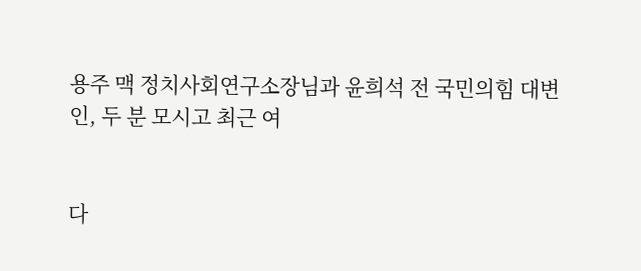용주 맥 정치사회연구소장님과 윤희석 전 국민의힘 대변인, 두 분 모시고 최근 여


다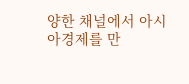양한 채널에서 아시아경제를 만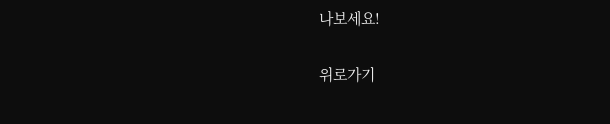나보세요!

위로가기